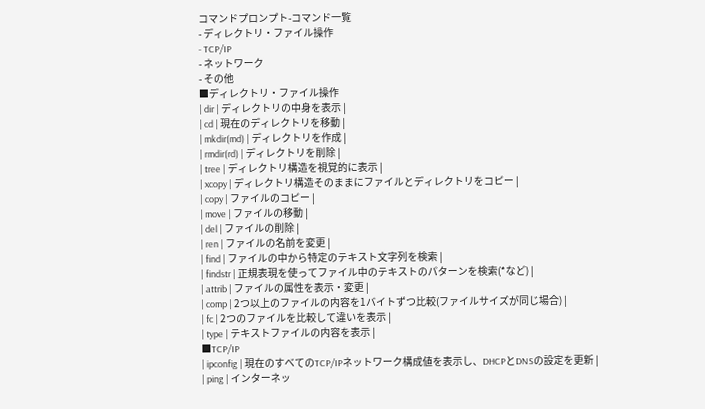コマンドプロンプト-コマンド一覧
- ディレクトリ・ファイル操作
- TCP/IP
- ネットワーク
- その他
■ディレクトリ・ファイル操作
| dir | ディレクトリの中身を表示 |
| cd | 現在のディレクトリを移動 |
| mkdir(md) | ディレクトリを作成 |
| rmdir(rd) | ディレクトリを削除 |
| tree | ディレクトリ構造を視覚的に表示 |
| xcopy | ディレクトリ構造そのままにファイルとディレクトリをコピー |
| copy | ファイルのコピー |
| move | ファイルの移動 |
| del | ファイルの削除 |
| ren | ファイルの名前を変更 |
| find | ファイルの中から特定のテキスト文字列を検索 |
| findstr | 正規表現を使ってファイル中のテキストのパターンを検索(*など) |
| attrib | ファイルの属性を表示・変更 |
| comp | 2つ以上のファイルの内容を1バイトずつ比較(ファイルサイズが同じ場合) |
| fc | 2つのファイルを比較して違いを表示 |
| type | テキストファイルの内容を表示 |
■TCP/IP
| ipconfig | 現在のすべてのTCP/IPネットワーク構成値を表示し、DHCPとDNSの設定を更新 |
| ping | インターネッ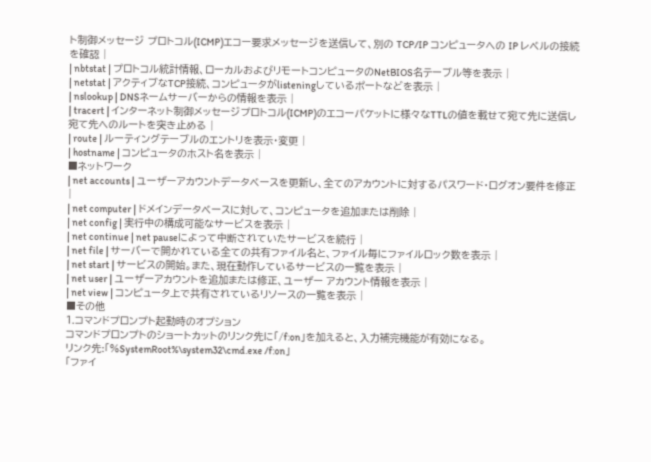ト制御メッセージ プロトコル(ICMP)エコー要求メッセージを送信して、別の TCP/IP コンピュータへの IP レベルの接続を確認 |
| nbtstat | プロトコル統計情報、ローカルおよびリモートコンピュータのNetBIOS名テーブル等を表示 |
| netstat | アクティブなTCP接続、コンピュータがlisteningしているポートなどを表示 |
| nslookup | DNSネームサーバーからの情報を表示 |
| tracert | インターネット制御メッセージプロトコル(ICMP)のエコーパケットに様々なTTLの値を載せて宛て先に送信し宛て先へのルートを突き止める |
| route | ルーティングテーブルのエントリを表示・変更 |
| hostname | コンピュータのホスト名を表示 |
■ネットワーク
| net accounts | ユーザーアカウントデータベースを更新し、全てのアカウントに対するパスワード・ログオン要件を修正 |
| net computer | ドメインデータベースに対して、コンピュータを追加または削除 |
| net config | 実行中の構成可能なサービスを表示 |
| net continue | net pauseによって中断されていたサービスを続行 |
| net file | サーバーで開かれている全ての共有ファイル名と、ファイル毎にファイルロック数を表示 |
| net start | サービスの開始。また、現在動作しているサービスの一覧を表示 |
| net user | ユーザーアカウントを追加または修正、ユーザー アカウント情報を表示 |
| net view | コンピュータ上で共有されているリソースの一覧を表示 |
■その他
1.コマンドプロンプト起動時のオプション
コマンドプロンプトのショートカットのリンク先に「/f:on」を加えると、入力補完機能が有効になる。
リンク先:「%SystemRoot%\system32\cmd.exe /f:on」
「ファイ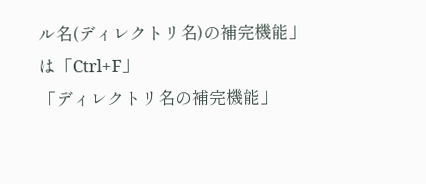ル名(ディレクトリ名)の補完機能」は「Ctrl+F」
「ディレクトリ名の補完機能」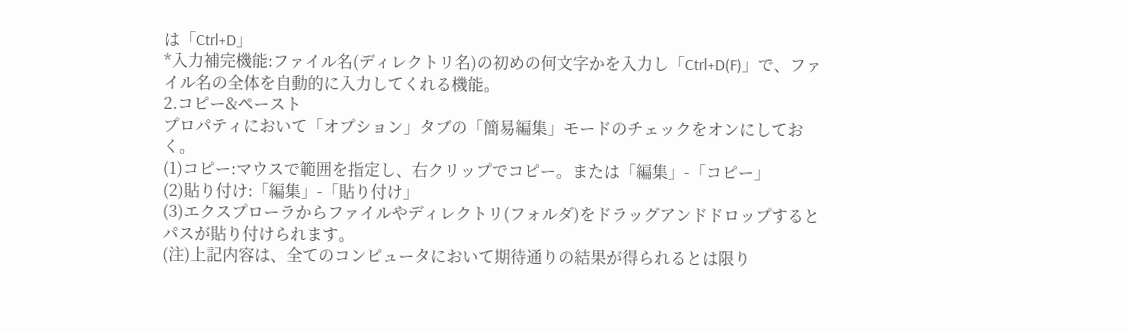は「Ctrl+D」
*入力補完機能:ファイル名(ディレクトリ名)の初めの何文字かを入力し「Ctrl+D(F)」で、ファイル名の全体を自動的に入力してくれる機能。
2.コピー&ペースト
プロパティにおいて「オプション」タブの「簡易編集」モードのチェックをオンにしておく。
(1)コピー:マウスで範囲を指定し、右クリップでコピー。または「編集」-「コピー」
(2)貼り付け:「編集」-「貼り付け」
(3)エクスプローラからファイルやディレクトリ(フォルダ)をドラッグアンドドロップするとパスが貼り付けられます。
(注)上記内容は、全てのコンピュータにおいて期待通りの結果が得られるとは限り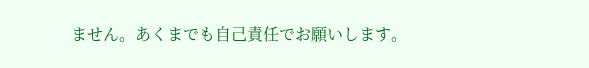ません。あくまでも自己責任でお願いします。